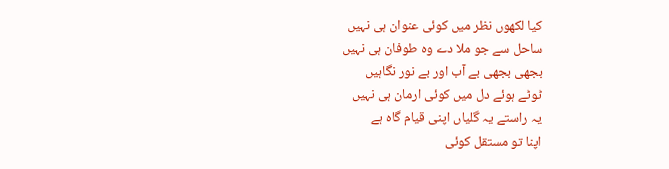کیا لکھوں نظر میں کوئی عنوان ہی نہیں
ساحل سے جو ملا دے وہ طوفان ہی نہیں
بجھی بجھی بے آب اور بے نور نگاہیں
ٹوٹے ہوئے دل میں کوئی ارمان ہی نہیں
یہ راستے یہ گلیاں اپنی قیام گاہ ہے
اپنا تو مستقل کوئی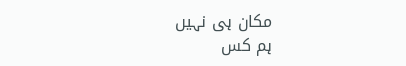مکان ہی نہیں
ہم کس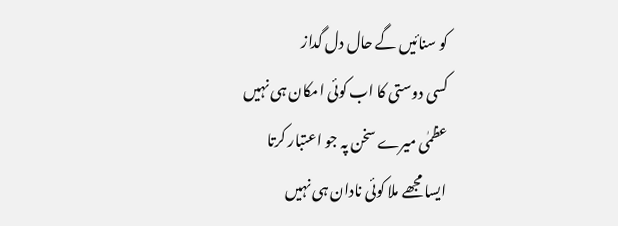کو سنائیں گے حال دل گداز
کسی دوستی کا اب کوئی امکان ہی نہیں
عظمٰی میرے سخن پہ جو اعتبار کرتا
ایسا مجھے ملا کوئی نادان ہی نہیں